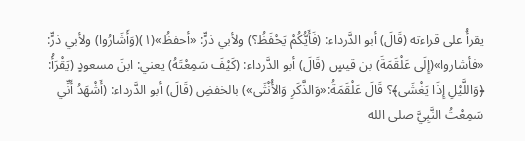يقرأُ على قراءته (قَالَ) أبو الدَّرداء: (فَأَيُّكُمْ يَحْفَظُ؟) ولأبي ذرٍّ: «أحفظُ»(١)(وَأَشَارُوا) ولأبي ذرٍّ: «فأشاروا»(إِلَى عَلْقَمَةَ) بن قيسٍ (قَالَ) أبو الدَّرداء: (كَيْفَ سَمِعْتَهُ) يعني: ابنَ مسعودٍ (يَقْرَأُ: ﴿وَاللَّيْلِ إِذَا يَغْشَى﴾؟ قَالَ عَلْقَمَةُ:«وَالذَّكَرِ وَالأُنْثَى») بالخفضِ (قَالَ) أبو الدَّرداء: (أَشْهَدُ أَنِّي سَمِعْتُ النَّبِيَّ صلى الله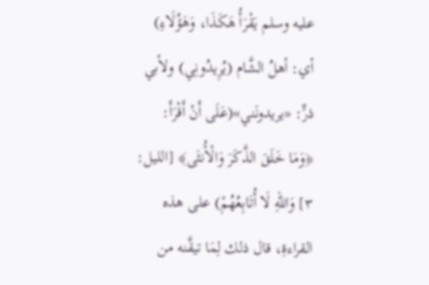عليه وسلم يَقْرَأُ هَكَذَا، وَهَؤُلَاءِ) أي: أهلُ الشَّام (يُرِيدُونِي) ولأبي ذرٍّ: «يريدونَني»(عَلَى أَنْ أَقْرَأَ: ﴿وَمَا خَلَقَ الذَّكَرَ وَالْأُنثَى﴾ [الليل: ٣] وَاللهِ لَا أُتَابِعُهُمْ) على هذه القراءةِ، قال ذلك لِمَا تيقَّنه من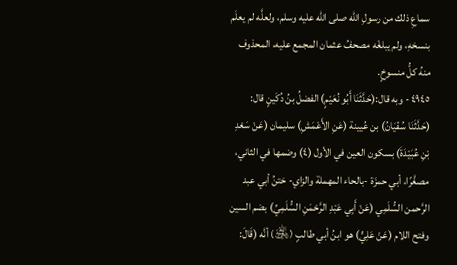سماعِ ذلك من رسولِ الله صلى الله عليه وسلم، ولعلَّه لم يعلَم بنسخهِ، ولم يبلغْه مصحفُ عثمان المجمع عليه، المحذوف منهُ كلُّ منسوخٍ.
٤٩٤٥ - وبه قال:(حَدَّثَنَا أَبُو نُعَيْمٍ) الفضلُ بنُ دُكَينٍ قال: (حَدَّثَنَا سُفْيَانُ) بن عُيينة (عَنِ الأَعْمَشِ) سليمان (عَنْ سَعْدِ بْنِ عُبَيْدَةَ) بسكون العين في الأول (٤) وضمها في الثاني، مصغَّرًا، أبي حمزَة -بالحاء المهملة والزاي- ختنُ أبي عبد الرَّحمن السُّلَمِي (عَنْ أَبِي عَبْدِ الرَّحْمَنِ السُّلَمِيِّ) بضم السين وفتح اللام (عَنْ عَلِيٍّ) هو ابنُ أبي طالبٍ (﵁) أنَّه (قَالَ: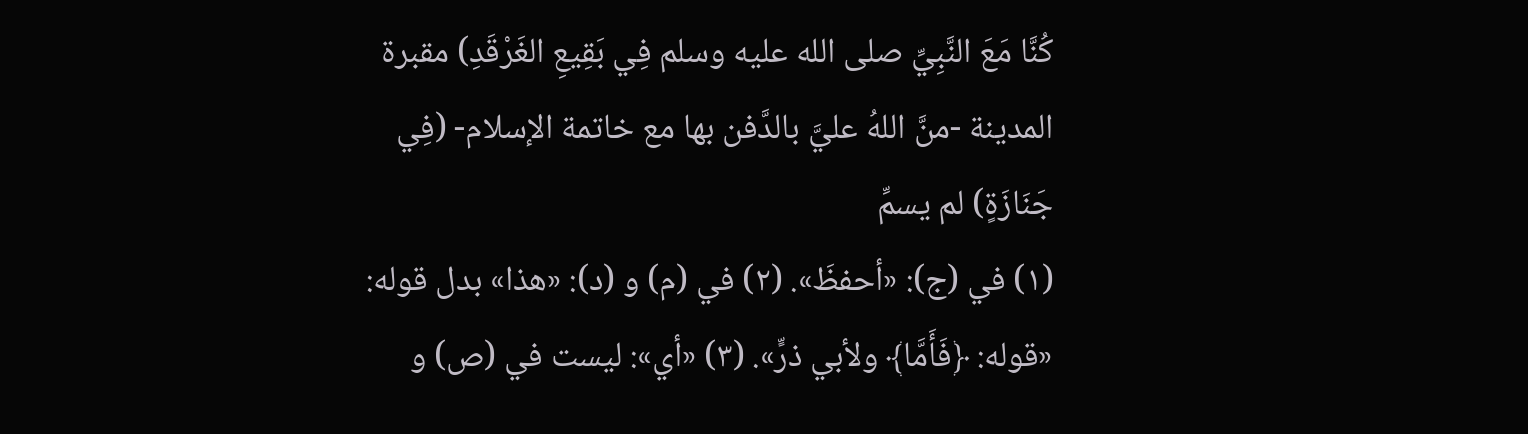كُنَّا مَعَ النَّبِيِّ صلى الله عليه وسلم فِي بَقِيعِ الغَرْقَدِ) مقبرة المدينة -منَّ اللهُ عليَّ بالدَّفن بها مع خاتمة الإسلام- (فِي جَنَازَةٍ) لم يسمِّ
(١) في (ج): «أحفظَ». (٢) في (م) و (د): «هذا» بدل قوله: «قوله: ﴿فَأَمَّا﴾ ولأبي ذرٍّ». (٣) «أي»: ليست في (ص) و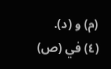(م) و (د). (٤) في (ص)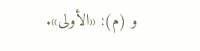و (م): «الأولى».